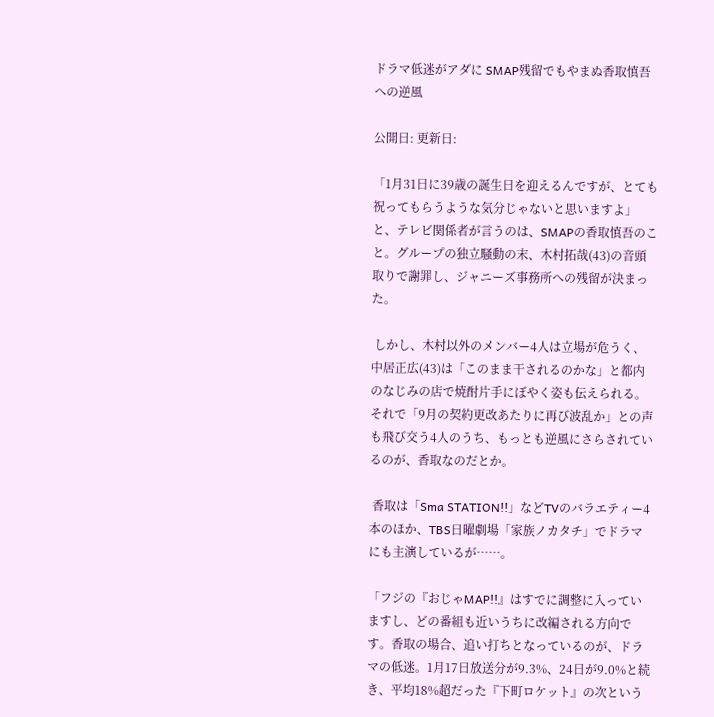ドラマ低迷がアダに SMAP残留でもやまぬ香取慎吾への逆風

公開日: 更新日:

「1月31日に39歳の誕生日を迎えるんですが、とても祝ってもらうような気分じゃないと思いますよ」と、テレビ関係者が言うのは、SMAPの香取慎吾のこと。グループの独立騒動の末、木村拓哉(43)の音頭取りで謝罪し、ジャニーズ事務所への残留が決まった。

 しかし、木村以外のメンバー4人は立場が危うく、中居正広(43)は「このまま干されるのかな」と都内のなじみの店で焼酎片手にぼやく姿も伝えられる。それで「9月の契約更改あたりに再び波乱か」との声も飛び交う4人のうち、もっとも逆風にさらされているのが、香取なのだとか。

 香取は「Sma STATION!!」などTVのバラエティー4本のほか、TBS日曜劇場「家族ノカタチ」でドラマにも主演しているが……。

「フジの『おじゃMAP!!』はすでに調整に入っていますし、どの番組も近いうちに改編される方向です。香取の場合、追い打ちとなっているのが、ドラマの低迷。1月17日放送分が9.3%、24日が9.0%と続き、平均18%超だった『下町ロケット』の次という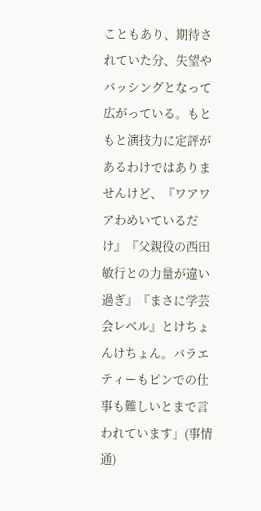こともあり、期待されていた分、失望やバッシングとなって広がっている。もともと演技力に定評があるわけではありませんけど、『ワアワアわめいているだけ』『父親役の西田敏行との力量が違い過ぎ』『まさに学芸会レベル』とけちょんけちょん。バラエティーもピンでの仕事も難しいとまで言われています」(事情通)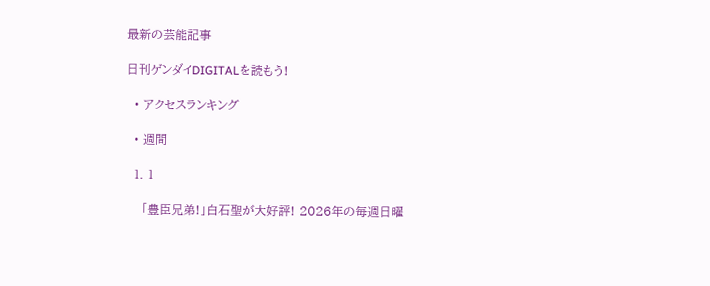最新の芸能記事

日刊ゲンダイDIGITALを読もう!

  • アクセスランキング

  • 週間

  1. 1

    「豊臣兄弟!」白石聖が大好評! 2026年の毎週日曜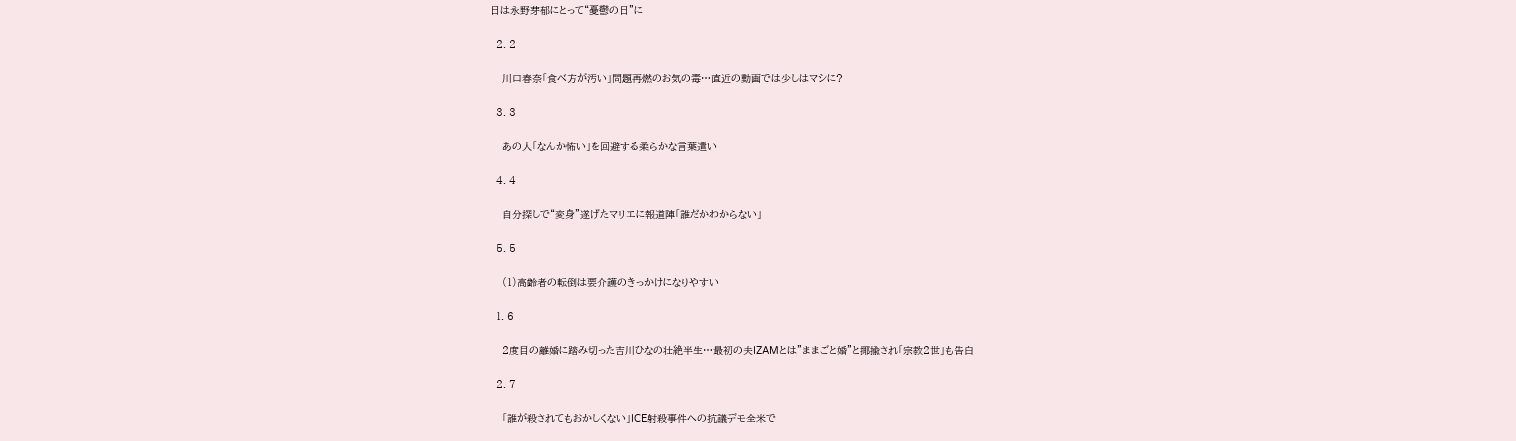日は永野芽郁にとって“憂鬱の日”に

  2. 2

    川口春奈「食べ方が汚い」問題再燃のお気の毒…直近の動画では少しはマシに?

  3. 3

    あの人「なんか怖い」を回避する柔らかな言葉遣い

  4. 4

    自分探しで“変身”遂げたマリエに報道陣「誰だかわからない」

  5. 5

    (1)高齢者の転倒は要介護のきっかけになりやすい

  1. 6

    2度目の離婚に踏み切った吉川ひなの壮絶半生…最初の夫IZAMとは"ままごと婚"と揶揄され「宗教2世」も告白

  2. 7

    「誰が殺されてもおかしくない」ICE射殺事件への抗議デモ全米で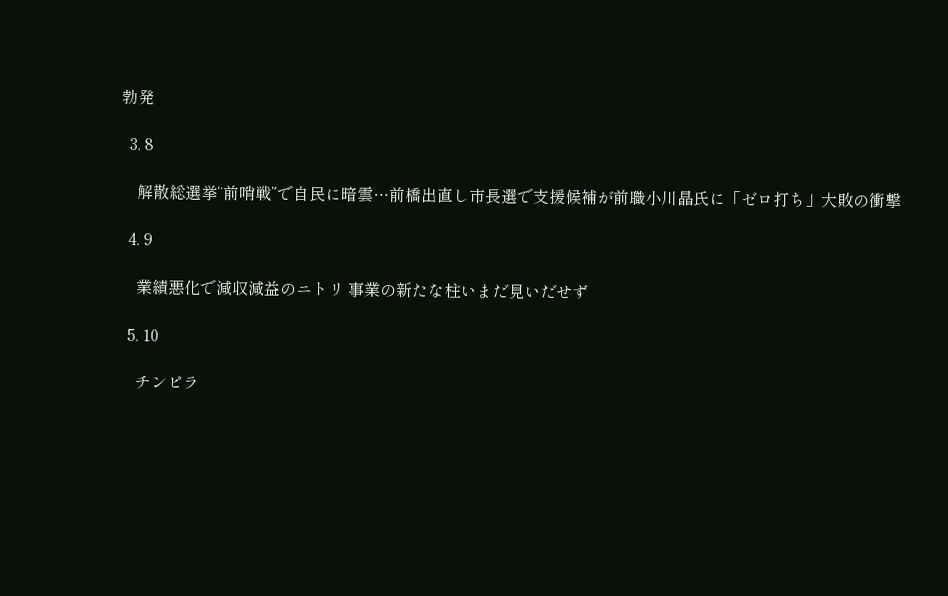勃発

  3. 8

    解散総選挙“前哨戦”で自民に暗雲…前橋出直し市長選で支援候補が前職小川晶氏に「ゼロ打ち」大敗の衝撃

  4. 9

    業績悪化で減収減益のニトリ 事業の新たな柱いまだ見いだせず

  5. 10

    チンピラ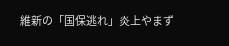維新の「国保逃れ」炎上やまず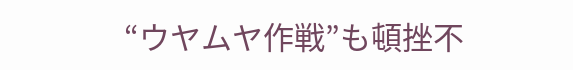“ウヤムヤ作戦”も頓挫不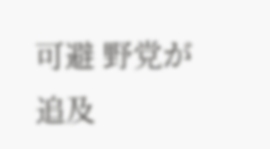可避 野党が追及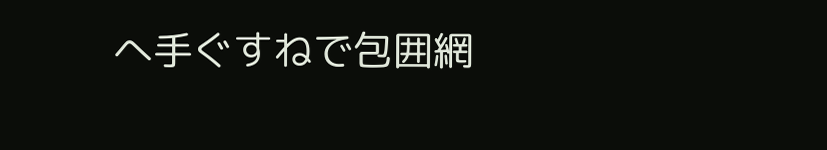へ手ぐすねで包囲網